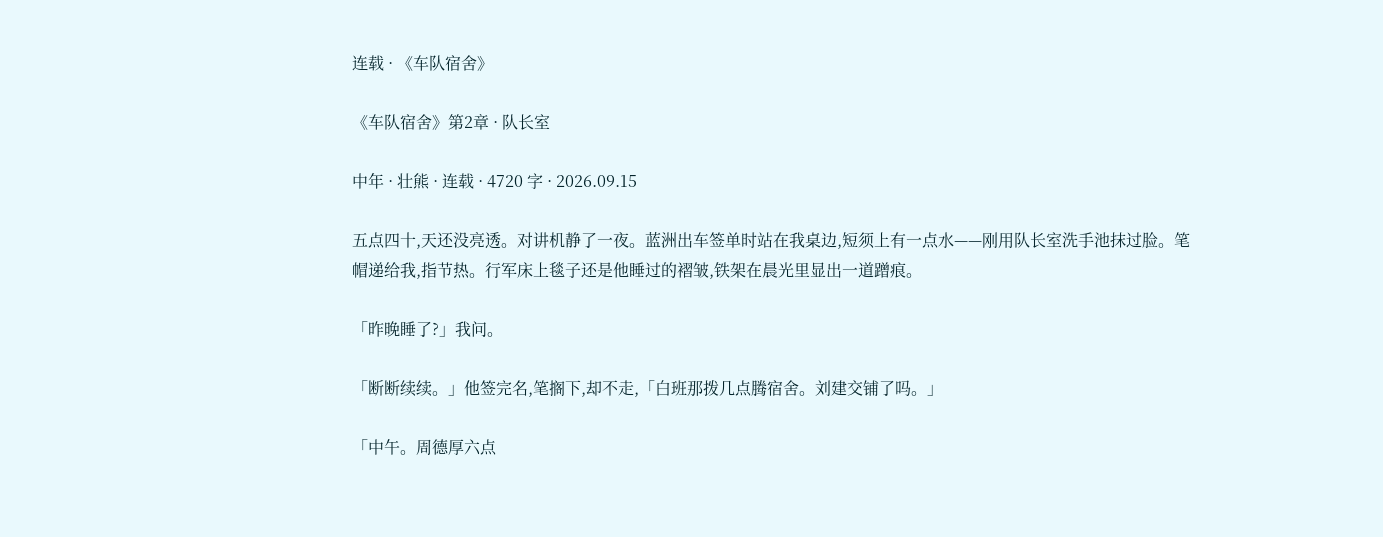连载 · 《车队宿舍》

《车队宿舍》第2章 · 队长室

中年 · 壮熊 · 连载 · 4720 字 · 2026.09.15

五点四十,天还没亮透。对讲机静了一夜。蓝洲出车签单时站在我桌边,短须上有一点水——刚用队长室洗手池抹过脸。笔帽递给我,指节热。行军床上毯子还是他睡过的褶皱,铁架在晨光里显出一道蹭痕。

「昨晚睡了?」我问。

「断断续续。」他签完名,笔搁下,却不走,「白班那拨几点腾宿舍。刘建交铺了吗。」

「中午。周德厚六点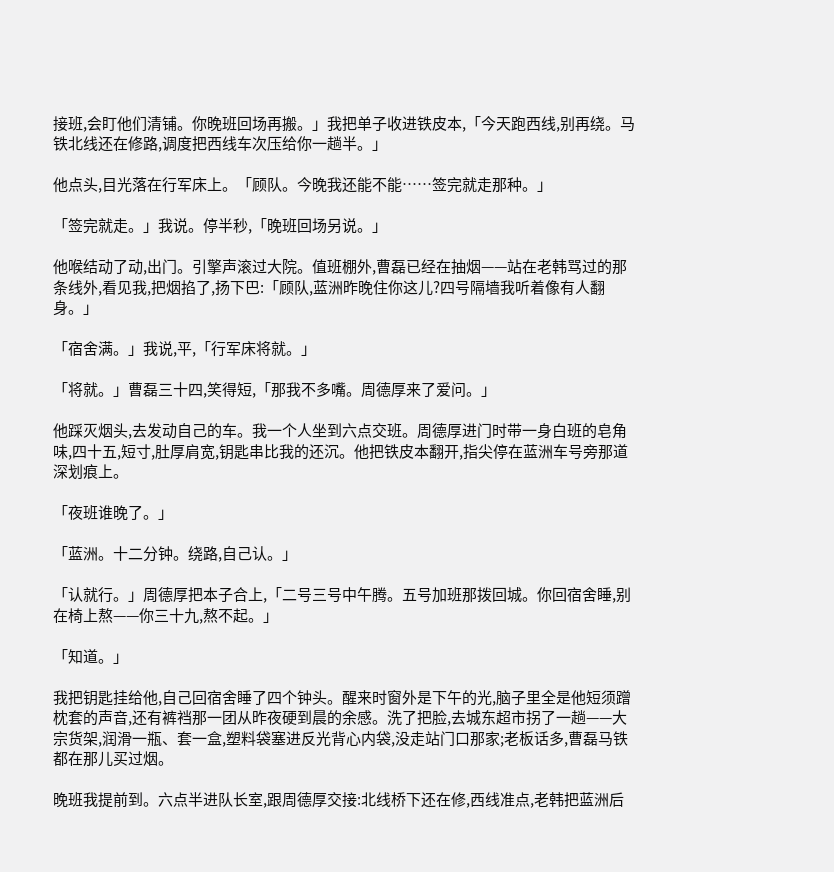接班,会盯他们清铺。你晚班回场再搬。」我把单子收进铁皮本,「今天跑西线,别再绕。马铁北线还在修路,调度把西线车次压给你一趟半。」

他点头,目光落在行军床上。「顾队。今晚我还能不能……签完就走那种。」

「签完就走。」我说。停半秒,「晚班回场另说。」

他喉结动了动,出门。引擎声滚过大院。值班棚外,曹磊已经在抽烟——站在老韩骂过的那条线外,看见我,把烟掐了,扬下巴:「顾队,蓝洲昨晚住你这儿?四号隔墙我听着像有人翻身。」

「宿舍满。」我说,平,「行军床将就。」

「将就。」曹磊三十四,笑得短,「那我不多嘴。周德厚来了爱问。」

他踩灭烟头,去发动自己的车。我一个人坐到六点交班。周德厚进门时带一身白班的皂角味,四十五,短寸,肚厚肩宽,钥匙串比我的还沉。他把铁皮本翻开,指尖停在蓝洲车号旁那道深划痕上。

「夜班谁晚了。」

「蓝洲。十二分钟。绕路,自己认。」

「认就行。」周德厚把本子合上,「二号三号中午腾。五号加班那拨回城。你回宿舍睡,别在椅上熬——你三十九,熬不起。」

「知道。」

我把钥匙挂给他,自己回宿舍睡了四个钟头。醒来时窗外是下午的光,脑子里全是他短须蹭枕套的声音,还有裤裆那一团从昨夜硬到晨的余感。洗了把脸,去城东超市拐了一趟——大宗货架,润滑一瓶、套一盒,塑料袋塞进反光背心内袋,没走站门口那家;老板话多,曹磊马铁都在那儿买过烟。

晚班我提前到。六点半进队长室,跟周德厚交接:北线桥下还在修,西线准点,老韩把蓝洲后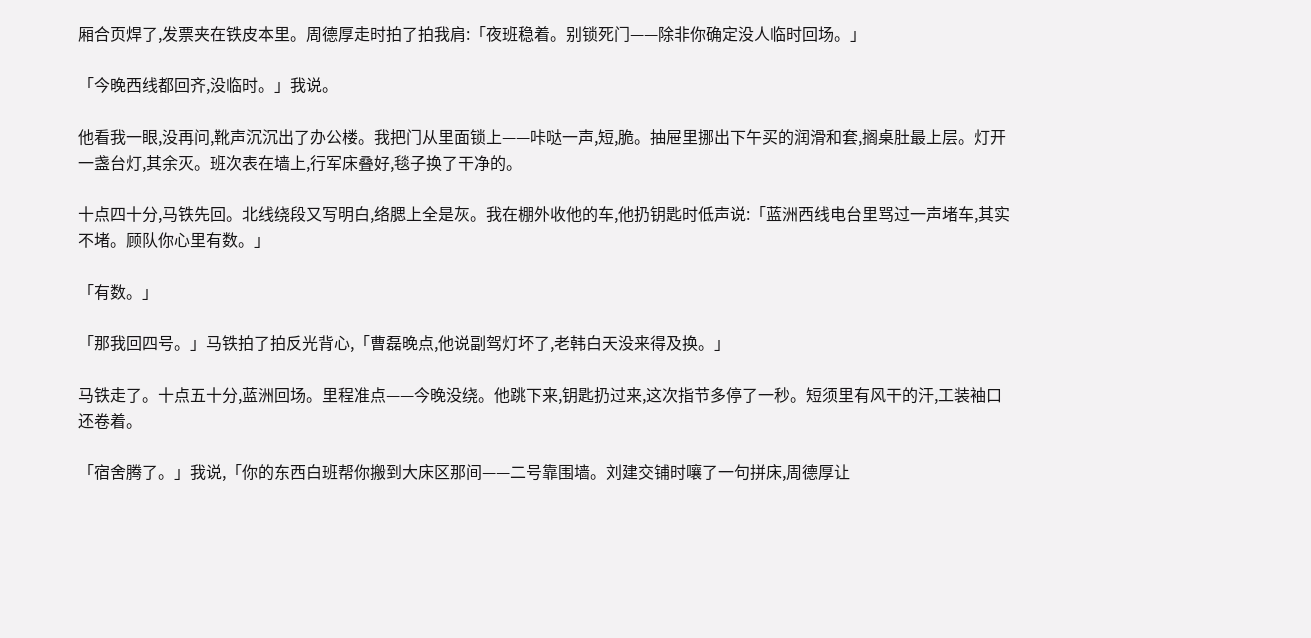厢合页焊了,发票夹在铁皮本里。周德厚走时拍了拍我肩:「夜班稳着。别锁死门——除非你确定没人临时回场。」

「今晚西线都回齐,没临时。」我说。

他看我一眼,没再问,靴声沉沉出了办公楼。我把门从里面锁上——咔哒一声,短,脆。抽屉里挪出下午买的润滑和套,搁桌肚最上层。灯开一盏台灯,其余灭。班次表在墙上,行军床叠好,毯子换了干净的。

十点四十分,马铁先回。北线绕段又写明白,络腮上全是灰。我在棚外收他的车,他扔钥匙时低声说:「蓝洲西线电台里骂过一声堵车,其实不堵。顾队你心里有数。」

「有数。」

「那我回四号。」马铁拍了拍反光背心,「曹磊晚点,他说副驾灯坏了,老韩白天没来得及换。」

马铁走了。十点五十分,蓝洲回场。里程准点——今晚没绕。他跳下来,钥匙扔过来,这次指节多停了一秒。短须里有风干的汗,工装袖口还卷着。

「宿舍腾了。」我说,「你的东西白班帮你搬到大床区那间——二号靠围墙。刘建交铺时嚷了一句拼床,周德厚让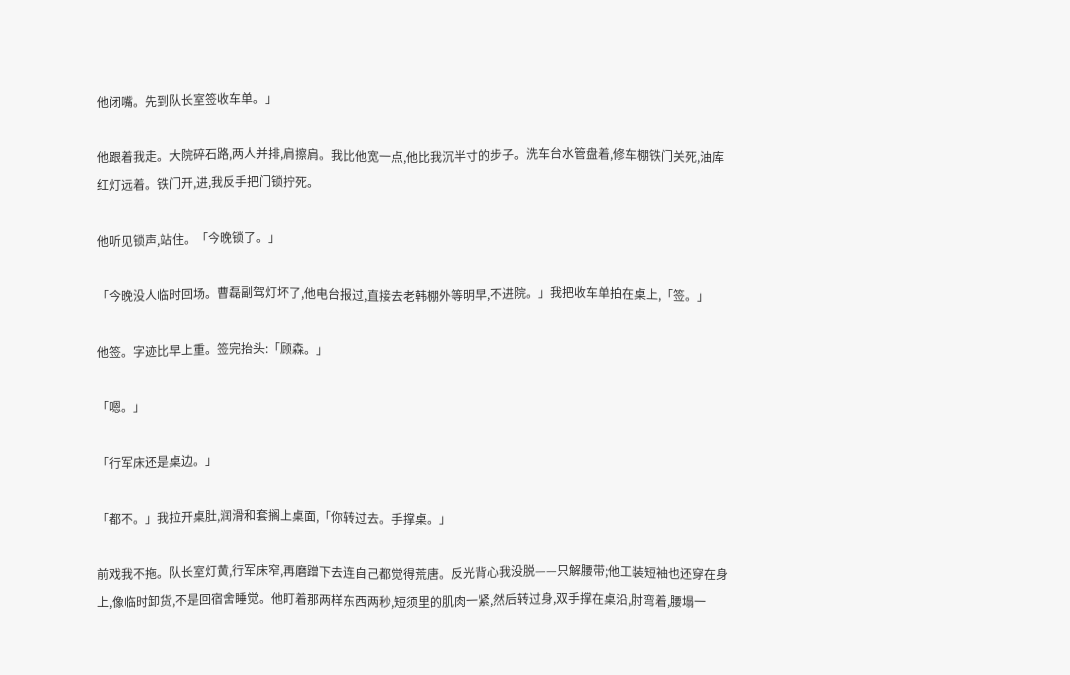他闭嘴。先到队长室签收车单。」

他跟着我走。大院碎石路,两人并排,肩擦肩。我比他宽一点,他比我沉半寸的步子。洗车台水管盘着,修车棚铁门关死,油库红灯远着。铁门开,进,我反手把门锁拧死。

他听见锁声,站住。「今晚锁了。」

「今晚没人临时回场。曹磊副驾灯坏了,他电台报过,直接去老韩棚外等明早,不进院。」我把收车单拍在桌上,「签。」

他签。字迹比早上重。签完抬头:「顾森。」

「嗯。」

「行军床还是桌边。」

「都不。」我拉开桌肚,润滑和套搁上桌面,「你转过去。手撑桌。」

前戏我不拖。队长室灯黄,行军床窄,再磨蹭下去连自己都觉得荒唐。反光背心我没脱——只解腰带;他工装短袖也还穿在身上,像临时卸货,不是回宿舍睡觉。他盯着那两样东西两秒,短须里的肌肉一紧,然后转过身,双手撑在桌沿,肘弯着,腰塌一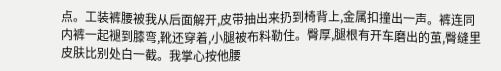点。工装裤腰被我从后面解开,皮带抽出来扔到椅背上,金属扣撞出一声。裤连同内裤一起褪到膝弯,靴还穿着,小腿被布料勒住。臀厚,腿根有开车磨出的茧,臀缝里皮肤比别处白一截。我掌心按他腰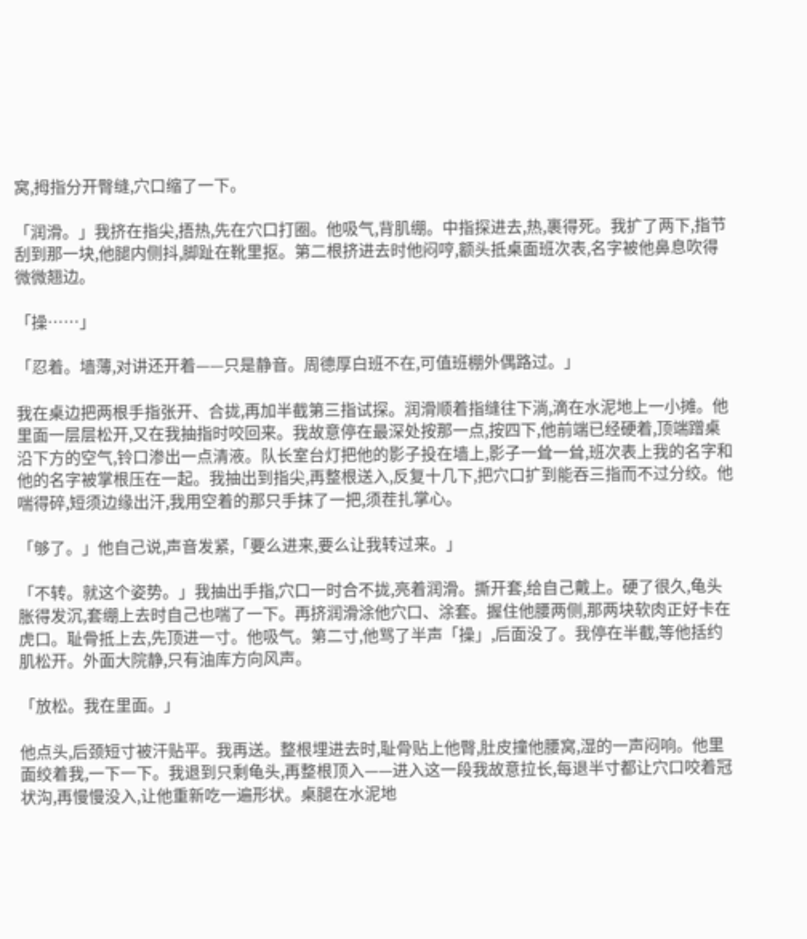窝,拇指分开臀缝,穴口缩了一下。

「润滑。」我挤在指尖,捂热,先在穴口打圈。他吸气,背肌绷。中指探进去,热,裹得死。我扩了两下,指节刮到那一块,他腿内侧抖,脚趾在靴里抠。第二根挤进去时他闷哼,额头抵桌面班次表,名字被他鼻息吹得微微翘边。

「操……」

「忍着。墙薄,对讲还开着——只是静音。周德厚白班不在,可值班棚外偶路过。」

我在桌边把两根手指张开、合拢,再加半截第三指试探。润滑顺着指缝往下淌,滴在水泥地上一小摊。他里面一层层松开,又在我抽指时咬回来。我故意停在最深处按那一点,按四下,他前端已经硬着,顶端蹭桌沿下方的空气,铃口渗出一点清液。队长室台灯把他的影子投在墙上,影子一耸一耸,班次表上我的名字和他的名字被掌根压在一起。我抽出到指尖,再整根送入,反复十几下,把穴口扩到能吞三指而不过分绞。他喘得碎,短须边缘出汗,我用空着的那只手抹了一把,须茬扎掌心。

「够了。」他自己说,声音发紧,「要么进来,要么让我转过来。」

「不转。就这个姿势。」我抽出手指,穴口一时合不拢,亮着润滑。撕开套,给自己戴上。硬了很久,龟头胀得发沉,套绷上去时自己也喘了一下。再挤润滑涂他穴口、涂套。握住他腰两侧,那两块软肉正好卡在虎口。耻骨抵上去,先顶进一寸。他吸气。第二寸,他骂了半声「操」,后面没了。我停在半截,等他括约肌松开。外面大院静,只有油库方向风声。

「放松。我在里面。」

他点头,后颈短寸被汗贴平。我再送。整根埋进去时,耻骨贴上他臀,肚皮撞他腰窝,湿的一声闷响。他里面绞着我,一下一下。我退到只剩龟头,再整根顶入——进入这一段我故意拉长,每退半寸都让穴口咬着冠状沟,再慢慢没入,让他重新吃一遍形状。桌腿在水泥地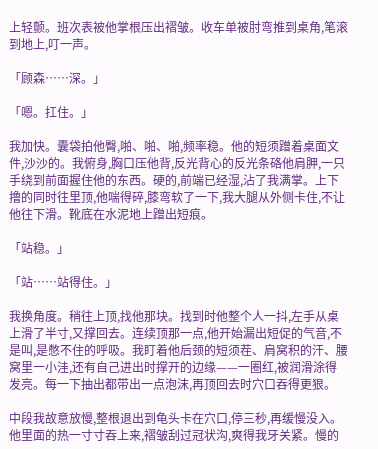上轻颤。班次表被他掌根压出褶皱。收车单被肘弯推到桌角,笔滚到地上,叮一声。

「顾森……深。」

「嗯。扛住。」

我加快。囊袋拍他臀,啪、啪、啪,频率稳。他的短须蹭着桌面文件,沙沙的。我俯身,胸口压他背,反光背心的反光条硌他肩胛,一只手绕到前面握住他的东西。硬的,前端已经湿,沾了我满掌。上下撸的同时往里顶,他喘得碎,膝弯软了一下,我大腿从外侧卡住,不让他往下滑。靴底在水泥地上蹭出短痕。

「站稳。」

「站……站得住。」

我换角度。稍往上顶,找他那块。找到时他整个人一抖,左手从桌上滑了半寸,又撑回去。连续顶那一点,他开始漏出短促的气音,不是叫,是憋不住的呼吸。我盯着他后颈的短须茬、肩窝积的汗、腰窝里一小洼,还有自己进出时撑开的边缘——一圈红,被润滑涂得发亮。每一下抽出都带出一点泡沫,再顶回去时穴口吞得更狠。

中段我故意放慢,整根退出到龟头卡在穴口,停三秒,再缓慢没入。他里面的热一寸寸吞上来,褶皱刮过冠状沟,爽得我牙关紧。慢的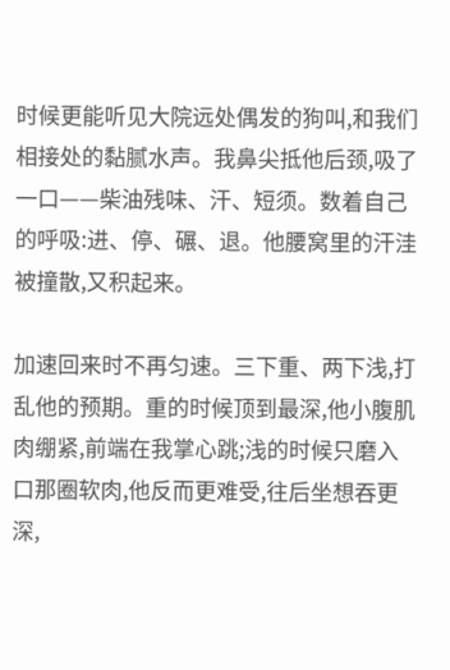时候更能听见大院远处偶发的狗叫,和我们相接处的黏腻水声。我鼻尖抵他后颈,吸了一口——柴油残味、汗、短须。数着自己的呼吸:进、停、碾、退。他腰窝里的汗洼被撞散,又积起来。

加速回来时不再匀速。三下重、两下浅,打乱他的预期。重的时候顶到最深,他小腹肌肉绷紧,前端在我掌心跳;浅的时候只磨入口那圈软肉,他反而更难受,往后坐想吞更深,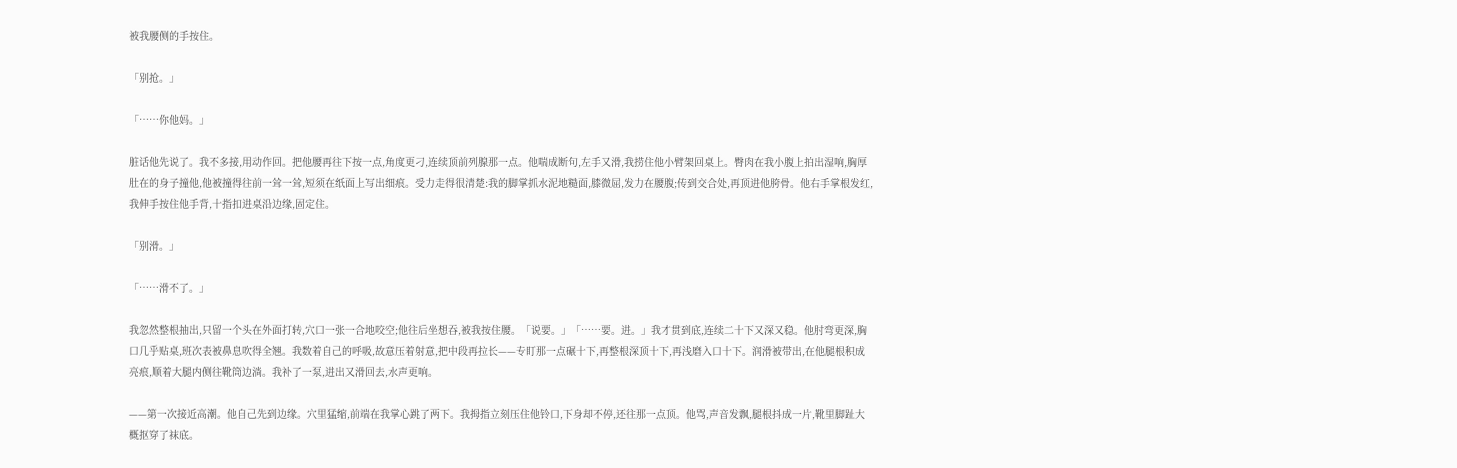被我腰侧的手按住。

「别抢。」

「……你他妈。」

脏话他先说了。我不多接,用动作回。把他腰再往下按一点,角度更刁,连续顶前列腺那一点。他喘成断句,左手又滑,我捞住他小臂架回桌上。臀肉在我小腹上拍出湿响,胸厚肚在的身子撞他,他被撞得往前一耸一耸,短须在纸面上写出细痕。受力走得很清楚:我的脚掌抓水泥地糙面,膝微屈,发力在腰腹;传到交合处,再顶进他胯骨。他右手掌根发红,我伸手按住他手背,十指扣进桌沿边缘,固定住。

「别滑。」

「……滑不了。」

我忽然整根抽出,只留一个头在外面打转,穴口一张一合地咬空;他往后坐想吞,被我按住腰。「说要。」「……要。进。」我才贯到底,连续二十下又深又稳。他肘弯更深,胸口几乎贴桌,班次表被鼻息吹得全翘。我数着自己的呼吸,故意压着射意,把中段再拉长——专盯那一点碾十下,再整根深顶十下,再浅磨入口十下。润滑被带出,在他腿根积成亮痕,顺着大腿内侧往靴筒边淌。我补了一泵,进出又滑回去,水声更响。

——第一次接近高潮。他自己先到边缘。穴里猛缩,前端在我掌心跳了两下。我拇指立刻压住他铃口,下身却不停,还往那一点顶。他骂,声音发飘,腿根抖成一片,靴里脚趾大概抠穿了袜底。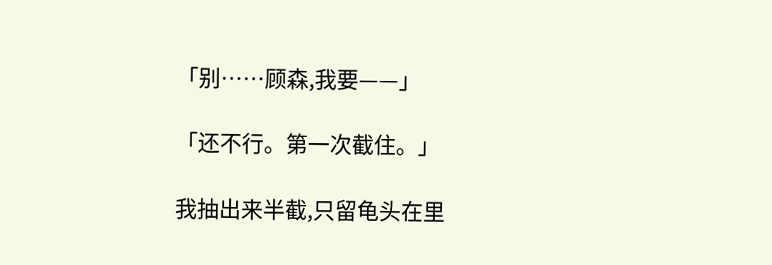「别……顾森,我要——」

「还不行。第一次截住。」

我抽出来半截,只留龟头在里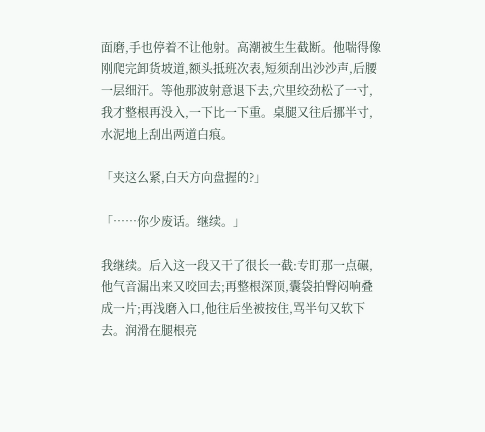面磨,手也停着不让他射。高潮被生生截断。他喘得像刚爬完卸货坡道,额头抵班次表,短须刮出沙沙声,后腰一层细汗。等他那波射意退下去,穴里绞劲松了一寸,我才整根再没入,一下比一下重。桌腿又往后挪半寸,水泥地上刮出两道白痕。

「夹这么紧,白天方向盘握的?」

「……你少废话。继续。」

我继续。后入这一段又干了很长一截:专盯那一点碾,他气音漏出来又咬回去;再整根深顶,囊袋拍臀闷响叠成一片;再浅磨入口,他往后坐被按住,骂半句又软下去。润滑在腿根亮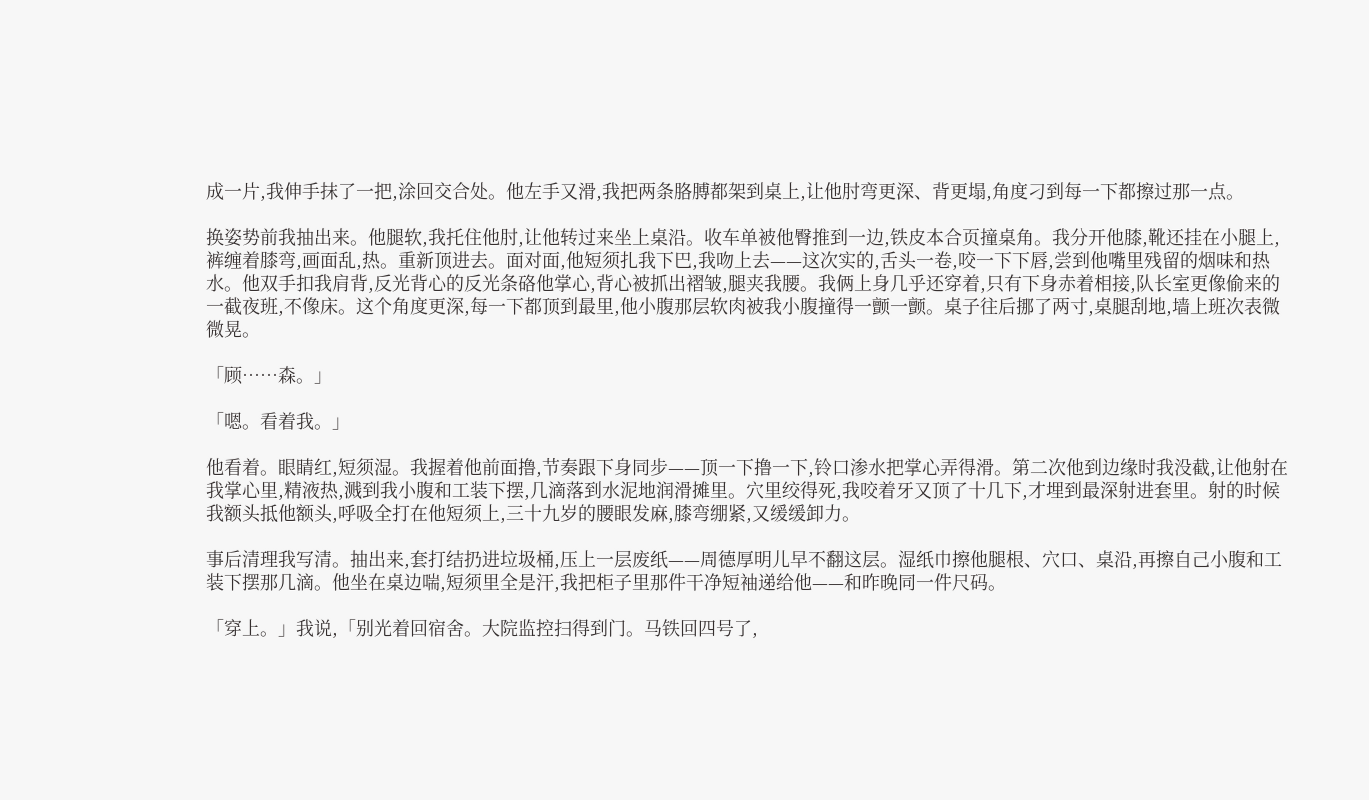成一片,我伸手抹了一把,涂回交合处。他左手又滑,我把两条胳膊都架到桌上,让他肘弯更深、背更塌,角度刁到每一下都擦过那一点。

换姿势前我抽出来。他腿软,我托住他肘,让他转过来坐上桌沿。收车单被他臀推到一边,铁皮本合页撞桌角。我分开他膝,靴还挂在小腿上,裤缠着膝弯,画面乱,热。重新顶进去。面对面,他短须扎我下巴,我吻上去——这次实的,舌头一卷,咬一下下唇,尝到他嘴里残留的烟味和热水。他双手扣我肩背,反光背心的反光条硌他掌心,背心被抓出褶皱,腿夹我腰。我俩上身几乎还穿着,只有下身赤着相接,队长室更像偷来的一截夜班,不像床。这个角度更深,每一下都顶到最里,他小腹那层软肉被我小腹撞得一颤一颤。桌子往后挪了两寸,桌腿刮地,墙上班次表微微晃。

「顾……森。」

「嗯。看着我。」

他看着。眼睛红,短须湿。我握着他前面撸,节奏跟下身同步——顶一下撸一下,铃口渗水把掌心弄得滑。第二次他到边缘时我没截,让他射在我掌心里,精液热,溅到我小腹和工装下摆,几滴落到水泥地润滑摊里。穴里绞得死,我咬着牙又顶了十几下,才埋到最深射进套里。射的时候我额头抵他额头,呼吸全打在他短须上,三十九岁的腰眼发麻,膝弯绷紧,又缓缓卸力。

事后清理我写清。抽出来,套打结扔进垃圾桶,压上一层废纸——周德厚明儿早不翻这层。湿纸巾擦他腿根、穴口、桌沿,再擦自己小腹和工装下摆那几滴。他坐在桌边喘,短须里全是汗,我把柜子里那件干净短袖递给他——和昨晚同一件尺码。

「穿上。」我说,「别光着回宿舍。大院监控扫得到门。马铁回四号了,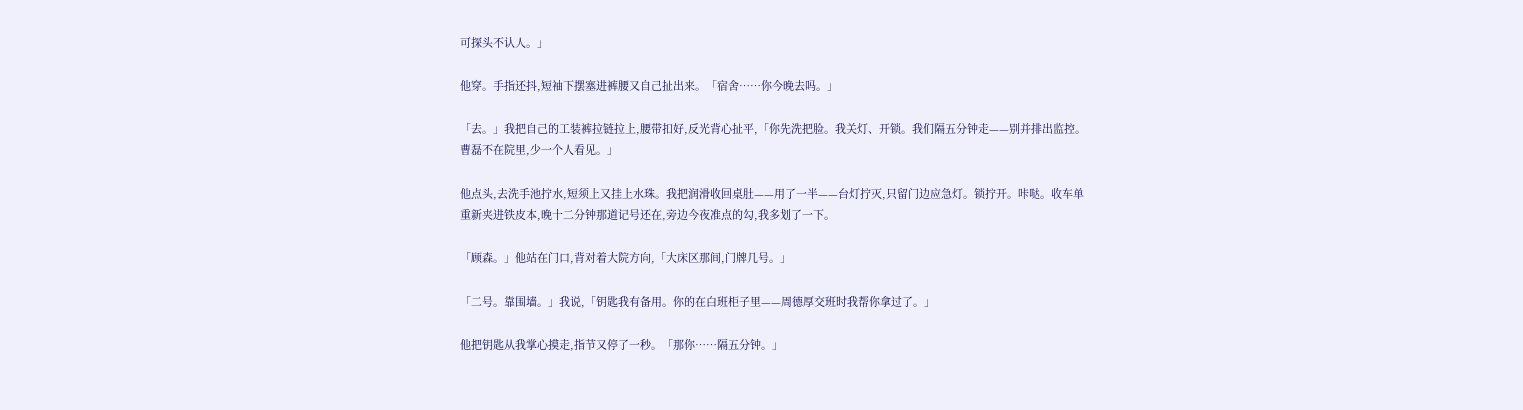可探头不认人。」

他穿。手指还抖,短袖下摆塞进裤腰又自己扯出来。「宿舍……你今晚去吗。」

「去。」我把自己的工装裤拉链拉上,腰带扣好,反光背心扯平,「你先洗把脸。我关灯、开锁。我们隔五分钟走——别并排出监控。曹磊不在院里,少一个人看见。」

他点头,去洗手池拧水,短须上又挂上水珠。我把润滑收回桌肚——用了一半——台灯拧灭,只留门边应急灯。锁拧开。咔哒。收车单重新夹进铁皮本,晚十二分钟那道记号还在,旁边今夜准点的勾,我多划了一下。

「顾森。」他站在门口,背对着大院方向,「大床区那间,门牌几号。」

「二号。靠围墙。」我说,「钥匙我有备用。你的在白班柜子里——周德厚交班时我帮你拿过了。」

他把钥匙从我掌心摸走,指节又停了一秒。「那你……隔五分钟。」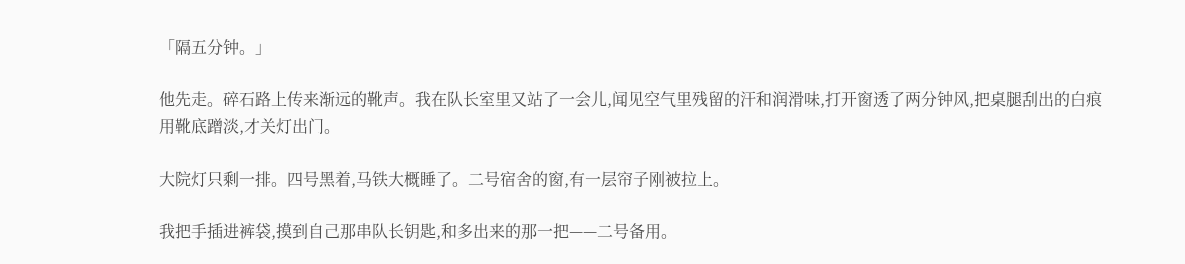「隔五分钟。」

他先走。碎石路上传来渐远的靴声。我在队长室里又站了一会儿,闻见空气里残留的汗和润滑味,打开窗透了两分钟风,把桌腿刮出的白痕用靴底蹭淡,才关灯出门。

大院灯只剩一排。四号黑着,马铁大概睡了。二号宿舍的窗,有一层帘子刚被拉上。

我把手插进裤袋,摸到自己那串队长钥匙,和多出来的那一把——二号备用。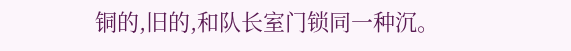铜的,旧的,和队长室门锁同一种沉。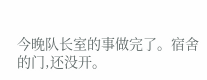今晚队长室的事做完了。宿舍的门,还没开。